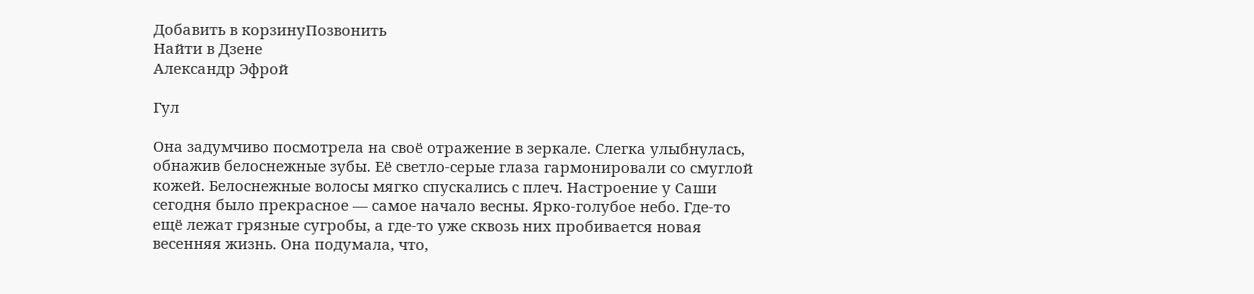Добавить в корзинуПозвонить
Найти в Дзене
Александр Эфрой

Гул

Она задумчиво посмотрела на своё отражение в зеркале. Слегка улыбнулась, обнажив белоснежные зубы. Её светло-серые глаза гармонировали со смуглой кожей. Белоснежные волосы мягко спускались с плеч. Настроение у Саши сегодня было прекрасное — самое начало весны. Ярко-голубое небо. Где-то ещё лежат грязные сугробы, а где-то уже сквозь них пробивается новая весенняя жизнь. Она подумала, что,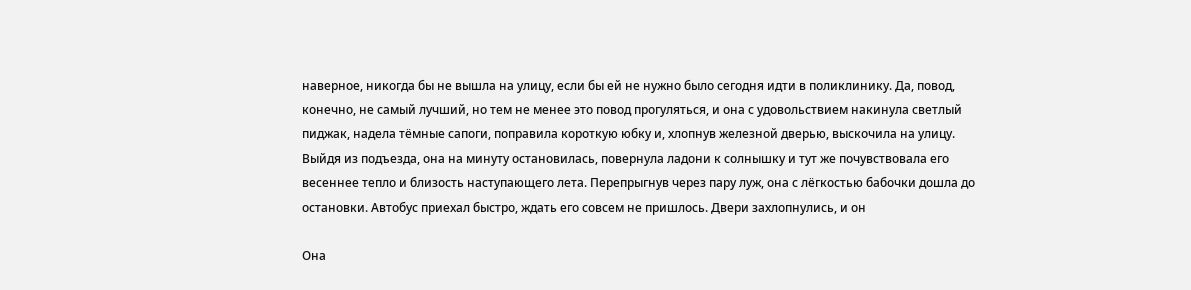наверное, никогда бы не вышла на улицу, если бы ей не нужно было сегодня идти в поликлинику. Да, повод, конечно, не самый лучший, но тем не менее это повод прогуляться, и она с удовольствием накинула светлый пиджак, надела тёмные сапоги, поправила короткую юбку и, хлопнув железной дверью, выскочила на улицу. Выйдя из подъезда, она на минуту остановилась, повернула ладони к солнышку и тут же почувствовала его весеннее тепло и близость наступающего лета. Перепрыгнув через пару луж, она с лёгкостью бабочки дошла до остановки. Автобус приехал быстро, ждать его совсем не пришлось. Двери захлопнулись, и он

Она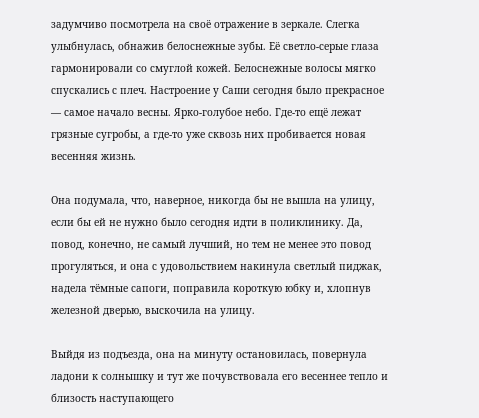задумчиво посмотрела на своё отражение в зеркале. Слегка улыбнулась, обнажив белоснежные зубы. Её светло-серые глаза гармонировали со смуглой кожей. Белоснежные волосы мягко спускались с плеч. Настроение у Саши сегодня было прекрасное — самое начало весны. Ярко-голубое небо. Где-то ещё лежат грязные сугробы, а где-то уже сквозь них пробивается новая весенняя жизнь.

Она подумала, что, наверное, никогда бы не вышла на улицу, если бы ей не нужно было сегодня идти в поликлинику. Да, повод, конечно, не самый лучший, но тем не менее это повод прогуляться, и она с удовольствием накинула светлый пиджак, надела тёмные сапоги, поправила короткую юбку и, хлопнув железной дверью, выскочила на улицу.

Выйдя из подъезда, она на минуту остановилась, повернула ладони к солнышку и тут же почувствовала его весеннее тепло и близость наступающего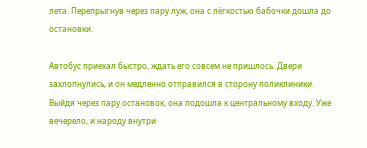лета. Перепрыгнув через пару луж, она с лёгкостью бабочки дошла до остановки.

Автобус приехал быстро, ждать его совсем не пришлось. Двери захлопнулись, и он медленно отправился в сторону поликлиники. Выйдя через пару остановок, она подошла к центральному входу. Уже вечерело, и народу внутри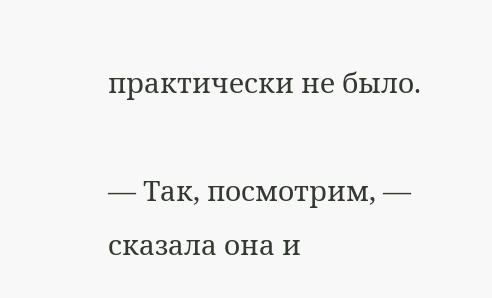практически не было.

— Так, посмотрим, — сказала она и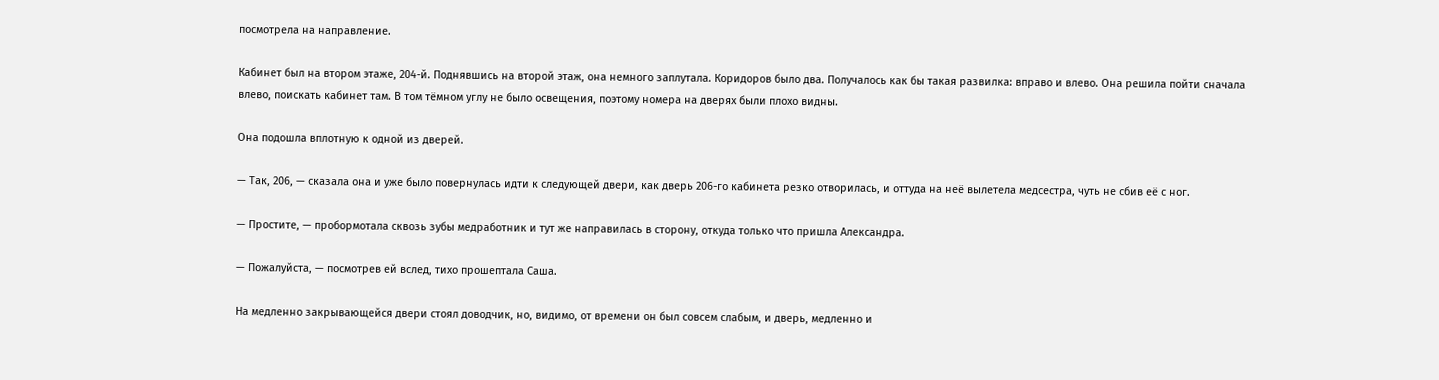посмотрела на направление.

Кабинет был на втором этаже, 204-й. Поднявшись на второй этаж, она немного заплутала. Коридоров было два. Получалось как бы такая развилка: вправо и влево. Она решила пойти сначала влево, поискать кабинет там. В том тёмном углу не было освещения, поэтому номера на дверях были плохо видны.

Она подошла вплотную к одной из дверей.

— Так, 206, — сказала она и уже было повернулась идти к следующей двери, как дверь 206-го кабинета резко отворилась, и оттуда на неё вылетела медсестра, чуть не сбив её с ног.

— Простите, — пробормотала сквозь зубы медработник и тут же направилась в сторону, откуда только что пришла Александра.

— Пожалуйста, — посмотрев ей вслед, тихо прошептала Саша.

На медленно закрывающейся двери стоял доводчик, но, видимо, от времени он был совсем слабым, и дверь, медленно и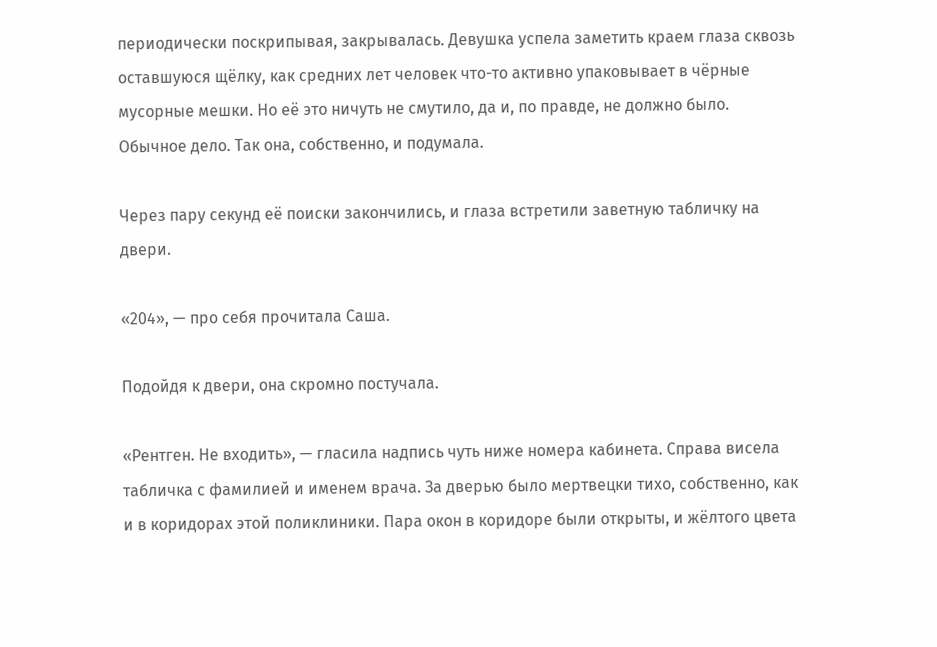периодически поскрипывая, закрывалась. Девушка успела заметить краем глаза сквозь оставшуюся щёлку, как средних лет человек что-то активно упаковывает в чёрные мусорные мешки. Но её это ничуть не смутило, да и, по правде, не должно было. Обычное дело. Так она, собственно, и подумала.

Через пару секунд её поиски закончились, и глаза встретили заветную табличку на двери.

«204», — про себя прочитала Саша.

Подойдя к двери, она скромно постучала.

«Рентген. Не входить», — гласила надпись чуть ниже номера кабинета. Справа висела табличка с фамилией и именем врача. За дверью было мертвецки тихо, собственно, как и в коридорах этой поликлиники. Пара окон в коридоре были открыты, и жёлтого цвета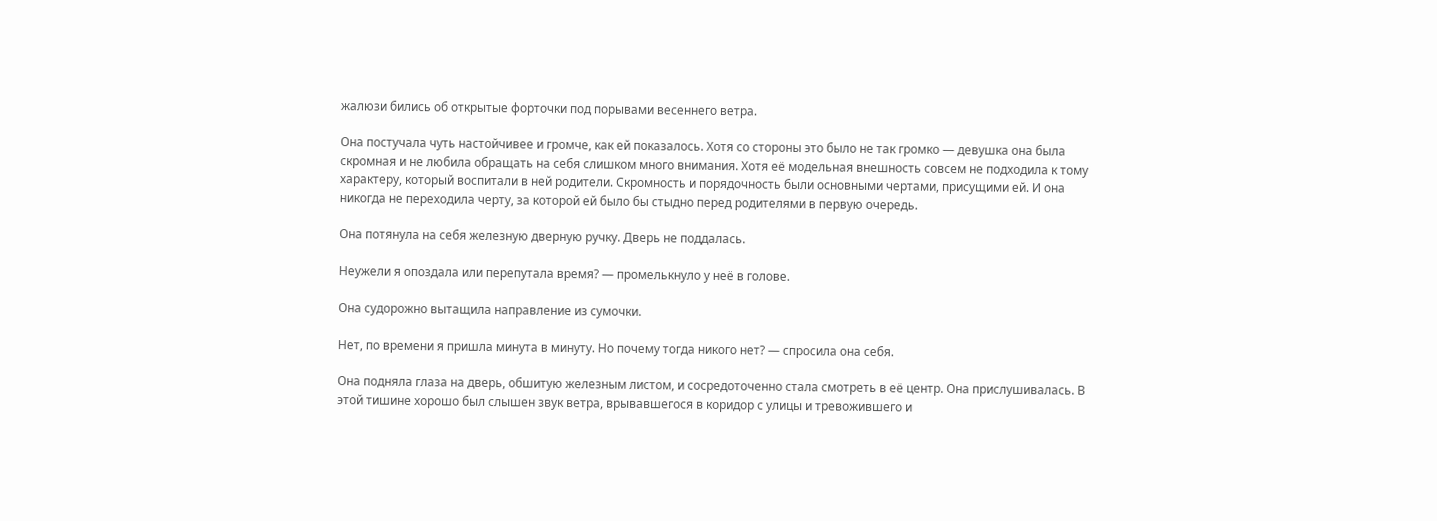жалюзи бились об открытые форточки под порывами весеннего ветра.

Она постучала чуть настойчивее и громче, как ей показалось. Хотя со стороны это было не так громко — девушка она была скромная и не любила обращать на себя слишком много внимания. Хотя её модельная внешность совсем не подходила к тому характеру, который воспитали в ней родители. Скромность и порядочность были основными чертами, присущими ей. И она никогда не переходила черту, за которой ей было бы стыдно перед родителями в первую очередь.

Она потянула на себя железную дверную ручку. Дверь не поддалась.

Неужели я опоздала или перепутала время? — промелькнуло у неё в голове.

Она судорожно вытащила направление из сумочки.

Нет, по времени я пришла минута в минуту. Но почему тогда никого нет? — спросила она себя.

Она подняла глаза на дверь, обшитую железным листом, и сосредоточенно стала смотреть в её центр. Она прислушивалась. В этой тишине хорошо был слышен звук ветра, врывавшегося в коридор с улицы и тревожившего и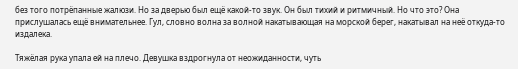без того потрёпанные жалюзи. Но за дверью был ещё какой-то звук. Он был тихий и ритмичный. Но что это? Она прислушалась ещё внимательнее. Гул, словно волна за волной накатывающая на морской берег, накатывал на неё откуда-то издалека.

Тяжёлая рука упала ей на плечо. Девушка вздрогнула от неожиданности, чуть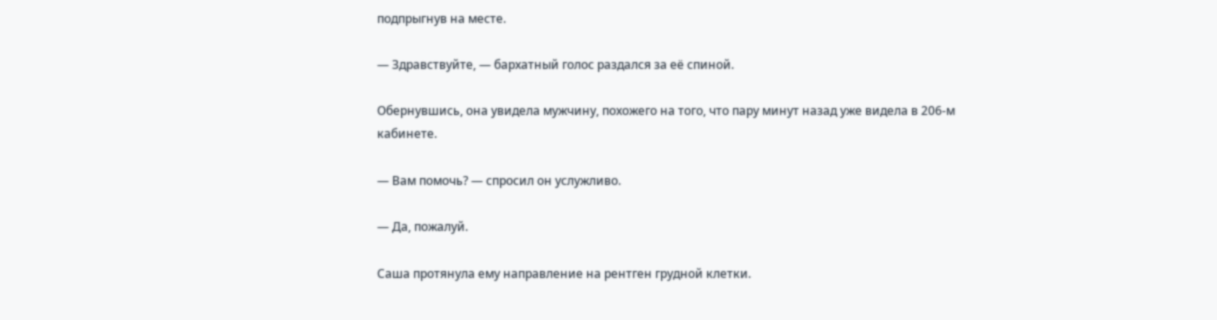подпрыгнув на месте.

— Здравствуйте, — бархатный голос раздался за её спиной.

Обернувшись, она увидела мужчину, похожего на того, что пару минут назад уже видела в 206-м кабинете.

— Вам помочь? — спросил он услужливо.

— Да, пожалуй.

Саша протянула ему направление на рентген грудной клетки.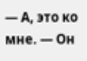— А, это ко мне. — Он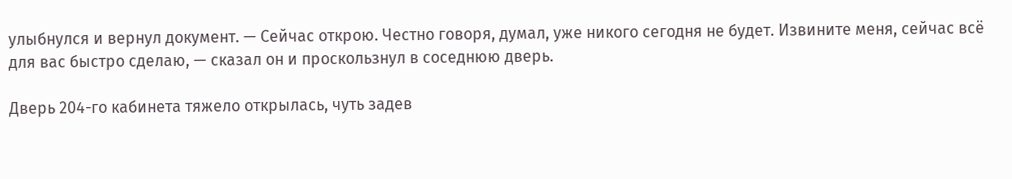улыбнулся и вернул документ. — Сейчас открою. Честно говоря, думал, уже никого сегодня не будет. Извините меня, сейчас всё для вас быстро сделаю, — сказал он и проскользнул в соседнюю дверь.

Дверь 204-го кабинета тяжело открылась, чуть задев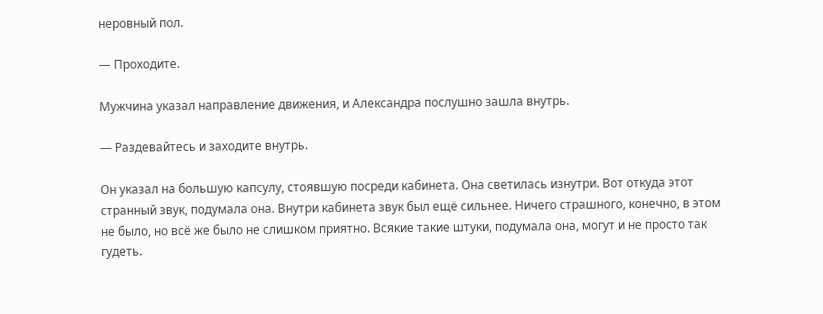неровный пол.

— Проходите.

Мужчина указал направление движения, и Александра послушно зашла внутрь.

— Раздевайтесь и заходите внутрь.

Он указал на большую капсулу, стоявшую посреди кабинета. Она светилась изнутри. Вот откуда этот странный звук, подумала она. Внутри кабинета звук был ещё сильнее. Ничего страшного, конечно, в этом не было, но всё же было не слишком приятно. Всякие такие штуки, подумала она, могут и не просто так гудеть.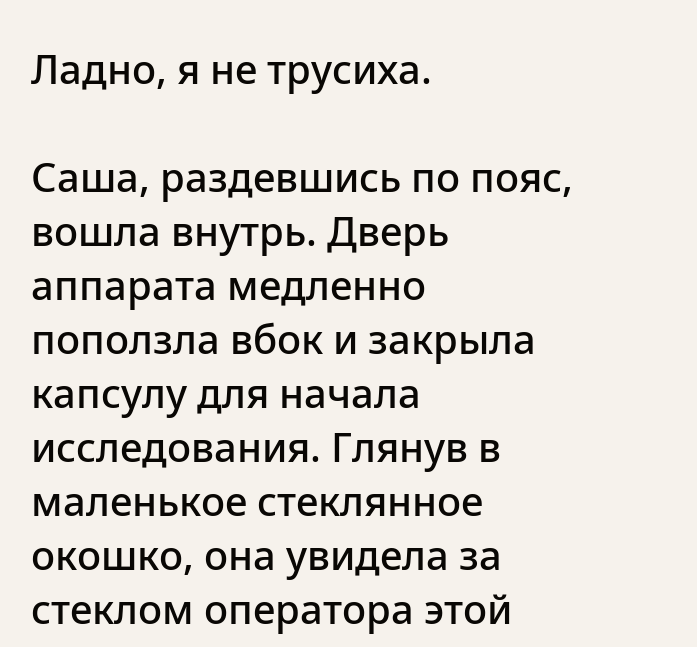Ладно, я не трусиха.

Саша, раздевшись по пояс, вошла внутрь. Дверь аппарата медленно поползла вбок и закрыла капсулу для начала исследования. Глянув в маленькое стеклянное окошко, она увидела за стеклом оператора этой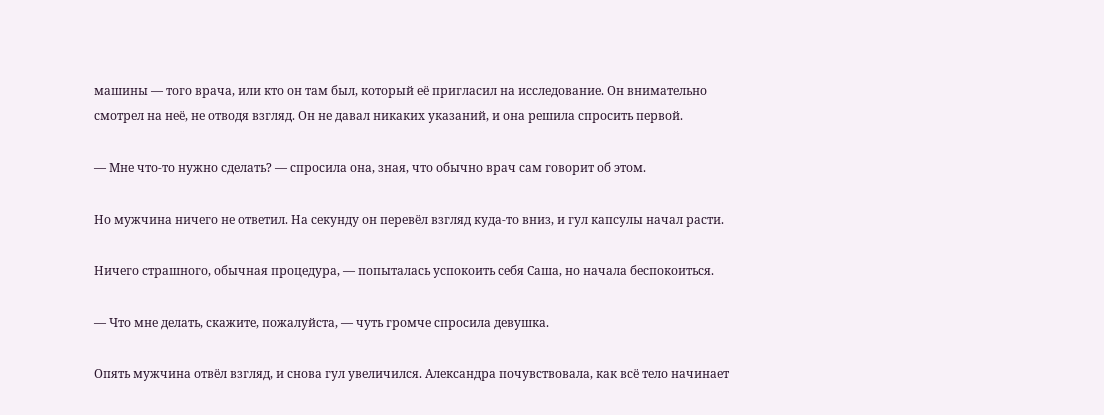машины — того врача, или кто он там был, который её пригласил на исследование. Он внимательно смотрел на неё, не отводя взгляд. Он не давал никаких указаний, и она решила спросить первой.

— Мне что-то нужно сделать? — спросила она, зная, что обычно врач сам говорит об этом.

Но мужчина ничего не ответил. На секунду он перевёл взгляд куда-то вниз, и гул капсулы начал расти.

Ничего страшного, обычная процедура, — попыталась успокоить себя Саша, но начала беспокоиться.

— Что мне делать, скажите, пожалуйста, — чуть громче спросила девушка.

Опять мужчина отвёл взгляд, и снова гул увеличился. Александра почувствовала, как всё тело начинает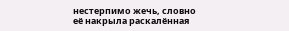нестерпимо жечь, словно её накрыла раскалённая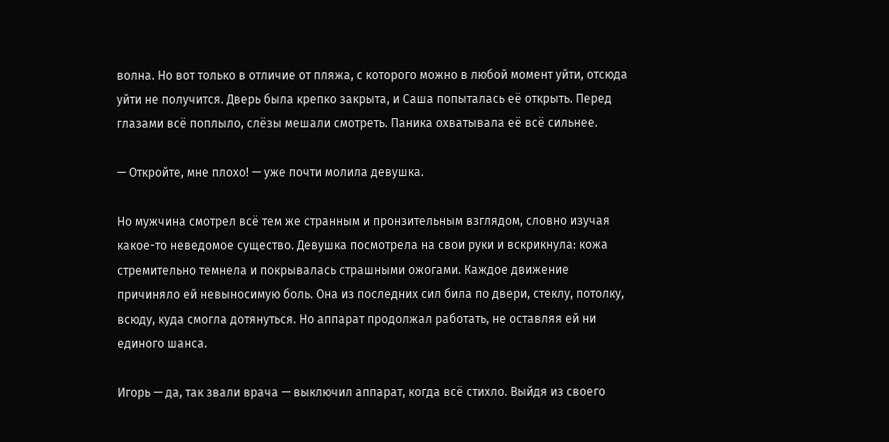волна. Но вот только в отличие от пляжа, с которого можно в любой момент уйти, отсюда уйти не получится. Дверь была крепко закрыта, и Саша попыталась её открыть. Перед глазами всё поплыло, слёзы мешали смотреть. Паника охватывала её всё сильнее.

— Откройте, мне плохо! — уже почти молила девушка.

Но мужчина смотрел всё тем же странным и пронзительным взглядом, словно изучая какое-то неведомое существо. Девушка посмотрела на свои руки и вскрикнула: кожа стремительно темнела и покрывалась страшными ожогами. Каждое движение причиняло ей невыносимую боль. Она из последних сил била по двери, стеклу, потолку, всюду, куда смогла дотянуться. Но аппарат продолжал работать, не оставляя ей ни единого шанса.

Игорь — да, так звали врача — выключил аппарат, когда всё стихло. Выйдя из своего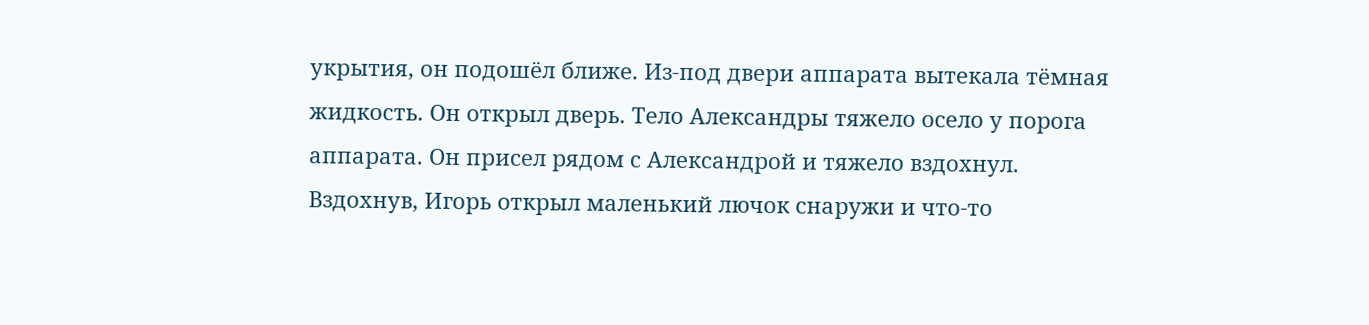укрытия, он подошёл ближе. Из-под двери аппарата вытекала тёмная жидкость. Он открыл дверь. Тело Александры тяжело осело у порога аппарата. Он присел рядом с Александрой и тяжело вздохнул. Вздохнув, Игорь открыл маленький лючок снаружи и что-то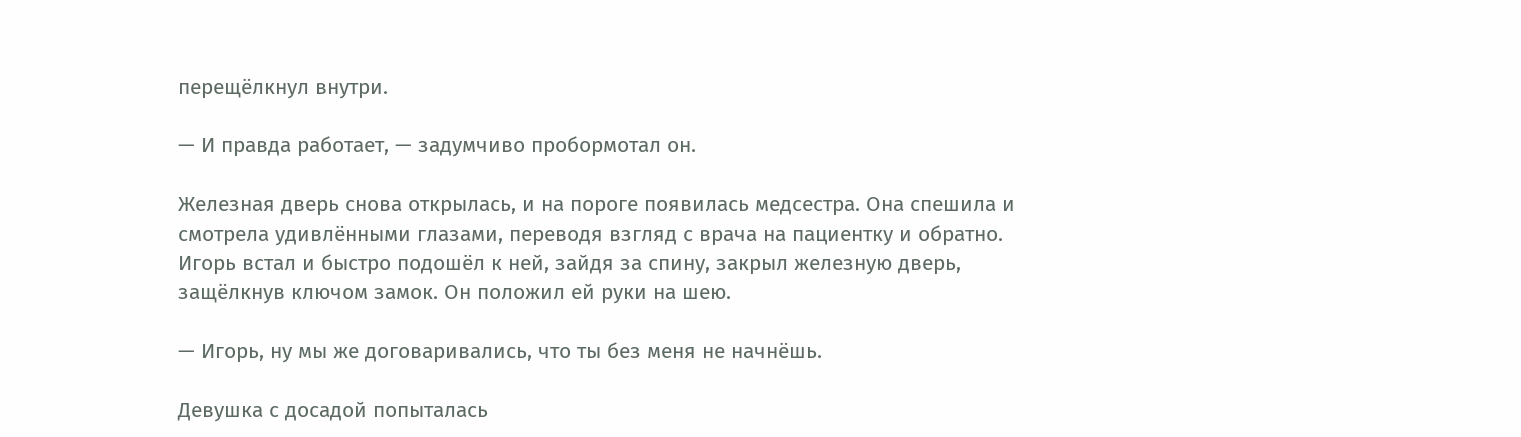перещёлкнул внутри.

— И правда работает, — задумчиво пробормотал он.

Железная дверь снова открылась, и на пороге появилась медсестра. Она спешила и смотрела удивлёнными глазами, переводя взгляд с врача на пациентку и обратно. Игорь встал и быстро подошёл к ней, зайдя за спину, закрыл железную дверь, защёлкнув ключом замок. Он положил ей руки на шею.

— Игорь, ну мы же договаривались, что ты без меня не начнёшь.

Девушка с досадой попыталась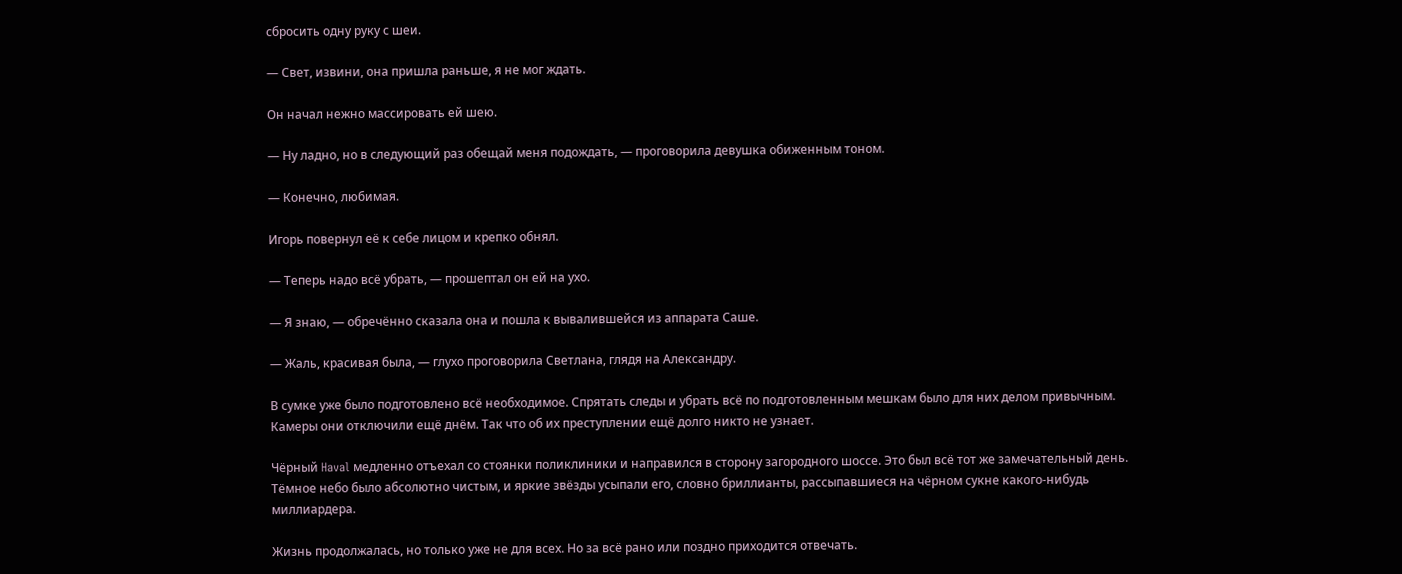сбросить одну руку с шеи.

— Свет, извини, она пришла раньше, я не мог ждать.

Он начал нежно массировать ей шею.

— Ну ладно, но в следующий раз обещай меня подождать, — проговорила девушка обиженным тоном.

— Конечно, любимая.

Игорь повернул её к себе лицом и крепко обнял.

— Теперь надо всё убрать, — прошептал он ей на ухо.

— Я знаю, — обречённо сказала она и пошла к вывалившейся из аппарата Саше.

— Жаль, красивая была, — глухо проговорила Светлана, глядя на Александру.

В сумке уже было подготовлено всё необходимое. Спрятать следы и убрать всё по подготовленным мешкам было для них делом привычным. Камеры они отключили ещё днём. Так что об их преступлении ещё долго никто не узнает.

Чёрный Haval медленно отъехал со стоянки поликлиники и направился в сторону загородного шоссе. Это был всё тот же замечательный день. Тёмное небо было абсолютно чистым, и яркие звёзды усыпали его, словно бриллианты, рассыпавшиеся на чёрном сукне какого-нибудь миллиардера.

Жизнь продолжалась, но только уже не для всех. Но за всё рано или поздно приходится отвечать.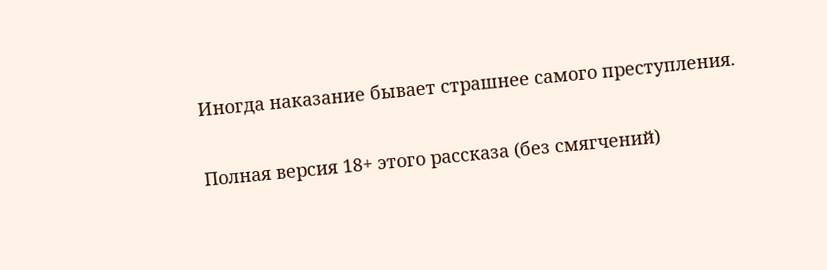Иногда наказание бывает страшнее самого преступления.

Полная версия 18+ этого рассказа (без смягчений)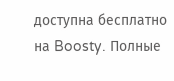доступна бесплатно на Boosty. Полные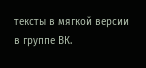тексты в мягкой версии в группе ВК.